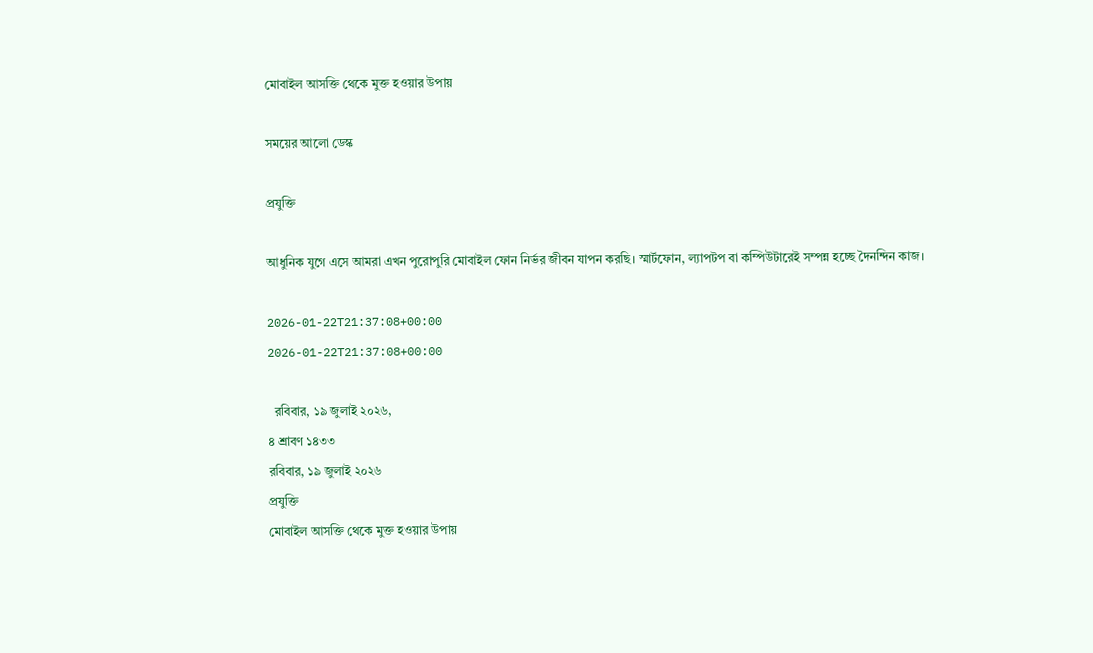মোবাইল আসক্তি থেকে মুক্ত হওয়ার উপায়

সময়ের আলো ডেস্ক

প্রযুক্তি

আধুনিক যুগে এসে আমরা এখন পুরোপুরি মোবাইল ফোন নির্ভর জীবন যাপন করছি। স্মার্টফোন, ল্যাপটপ বা কম্পিউটারেই সম্পন্ন হচ্ছে দৈনন্দিন কাজ।

2026-01-22T21:37:08+00:00
2026-01-22T21:37:08+00:00

  রবিবার, ১৯ জুলাই ২০২৬,
৪ শ্রাবণ ১৪৩৩
রবিবার, ১৯ জুলাই ২০২৬
প্রযুক্তি
মোবাইল আসক্তি থেকে মুক্ত হওয়ার উপায়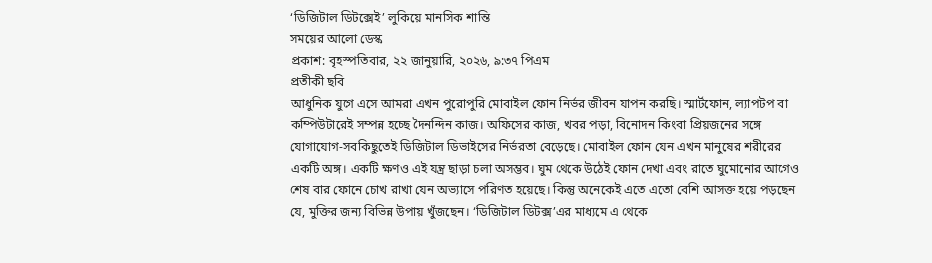‘ডিজিটাল ডিটক্সেই’ লুকিয়ে মানসিক শান্তি
সময়ের আলো ডেস্ক
প্রকাশ: বৃহস্পতিবার, ২২ জানুয়ারি, ২০২৬, ৯:৩৭ পিএম
প্রতীকী ছবি
আধুনিক যুগে এসে আমরা এখন পুরোপুরি মোবাইল ফোন নির্ভর জীবন যাপন করছি। স্মার্টফোন, ল্যাপটপ বা কম্পিউটারেই সম্পন্ন হচ্ছে দৈনন্দিন কাজ। অফিসের কাজ, খবর পড়া, বিনোদন কিংবা প্রিয়জনের সঙ্গে যোগাযোগ-সবকিছুতেই ডিজিটাল ডিভাইসের নির্ভরতা বেড়েছে। মোবাইল ফোন যেন এখন মানুষের শরীরের একটি অঙ্গ। একটি ক্ষণও এই যন্ত্র ছাড়া চলা অসম্ভব। ঘুম থেকে উঠেই ফোন দেখা এবং রাতে ঘুমোনোর আগেও শেষ বার ফোনে চোখ রাখা যেন অভ্যাসে পরিণত হয়েছে। কিন্তু অনেকেই এতে এতো বেশি আসক্ত হয়ে পড়ছেন যে, মুক্তির জন্য বিভিন্ন উপায় খুঁজছেন। ‘ডিজিটাল ডিটক্স’এর মাধ্যমে এ থেকে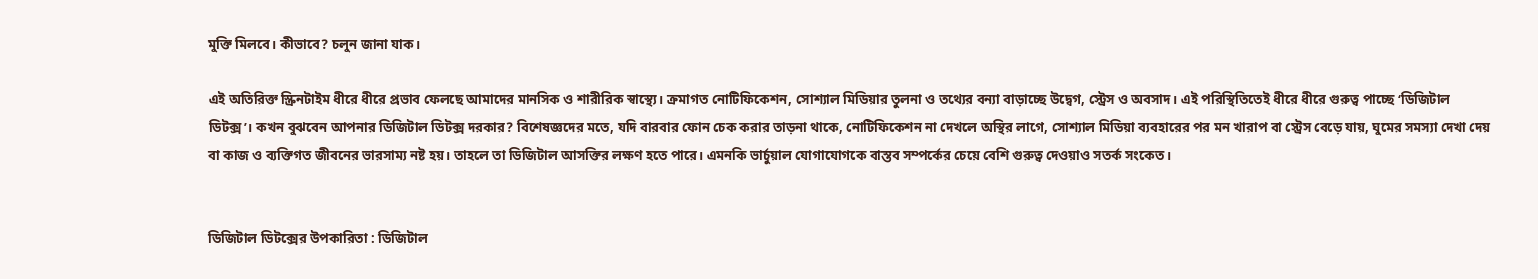মুক্তি মিলবে। কীভাবে? চলুন জানা যাক।

এই অতিরিক্ত স্ক্রিনটাইম ধীরে ধীরে প্রভাব ফেলছে আমাদের মানসিক ও শারীরিক স্বাস্থ্যে। ক্রমাগত নোটিফিকেশন, সোশ্যাল মিডিয়ার তুলনা ও তথ্যের বন্যা বাড়াচ্ছে উদ্বেগ, স্ট্রেস ও অবসাদ। এই পরিস্থিতিতেই ধীরে ধীরে গুরুত্ব পাচ্ছে ‘ডিজিটাল ডিটক্স’। কখন বুঝবেন আপনার ডিজিটাল ডিটক্স দরকার? বিশেষজ্ঞদের মতে, যদি বারবার ফোন চেক করার তাড়না থাকে, নোটিফিকেশন না দেখলে অস্থির লাগে, সোশ্যাল মিডিয়া ব্যবহারের পর মন খারাপ বা স্ট্রেস বেড়ে যায়, ঘুমের সমস্যা দেখা দেয় বা কাজ ও ব্যক্তিগত জীবনের ভারসাম্য নষ্ট হয়। তাহলে তা ডিজিটাল আসক্তির লক্ষণ হতে পারে। এমনকি ভার্চুয়াল যোগাযোগকে বাস্তব সম্পর্কের চেয়ে বেশি গুরুত্ব দেওয়াও সতর্ক সংকেত।


ডিজিটাল ডিটক্সের উপকারিতা : ডিজিটাল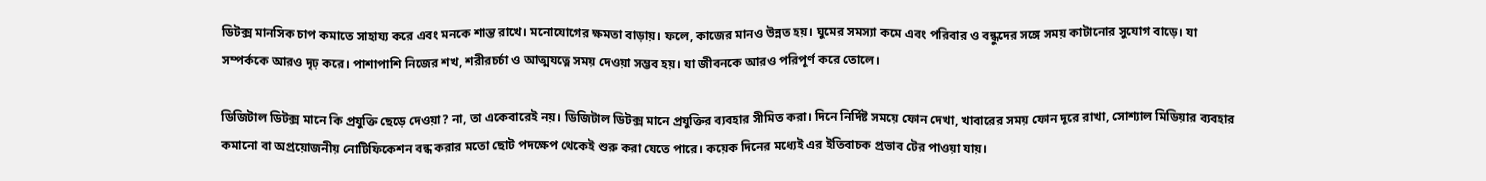ডিটক্স মানসিক চাপ কমাতে সাহায্য করে এবং মনকে শান্ত রাখে। মনোযোগের ক্ষমতা বাড়ায়। ফলে, কাজের মানও উন্নত হয়। ঘুমের সমস্যা কমে এবং পরিবার ও বন্ধুদের সঙ্গে সময় কাটানোর সুযোগ বাড়ে। যা সম্পর্ককে আরও দৃঢ় করে। পাশাপাশি নিজের শখ, শরীরচর্চা ও আত্মযত্নে সময় দেওয়া সম্ভব হয়। যা জীবনকে আরও পরিপূর্ণ করে তোলে।

ডিজিটাল ডিটক্স মানে কি প্রযুক্তি ছেড়ে দেওয়া? না, তা একেবারেই নয়। ডিজিটাল ডিটক্স মানে প্রযুক্তির ব্যবহার সীমিত করা। দিনে নির্দিষ্ট সময়ে ফোন দেখা, খাবারের সময় ফোন দূরে রাখা, সোশ্যাল মিডিয়ার ব্যবহার কমানো বা অপ্রয়োজনীয় নোটিফিকেশন বন্ধ করার মতো ছোট পদক্ষেপ থেকেই শুরু করা যেতে পারে। কয়েক দিনের মধ্যেই এর ইতিবাচক প্রভাব টের পাওয়া যায়।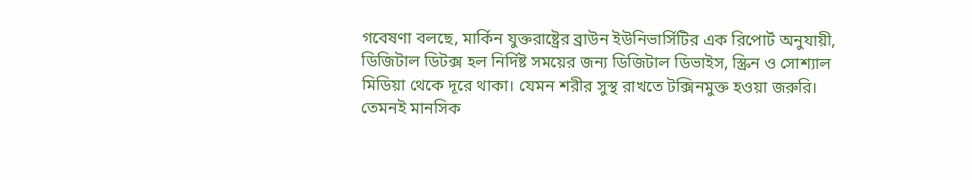গবেষণা বলছে, মার্কিন যুক্তরাষ্ট্রের ব্রাউন ইউনিভার্সিটির এক রিপোর্ট অনুযায়ী, ডিজিটাল ডিটক্স হল নির্দিষ্ট সময়ের জন্য ডিজিটাল ডিভাইস, স্ক্রিন ও সোশ্যাল মিডিয়া থেকে দূরে থাকা। যেমন শরীর সুস্থ রাখতে টক্সিনমুক্ত হওয়া জরুরি। তেমনই মানসিক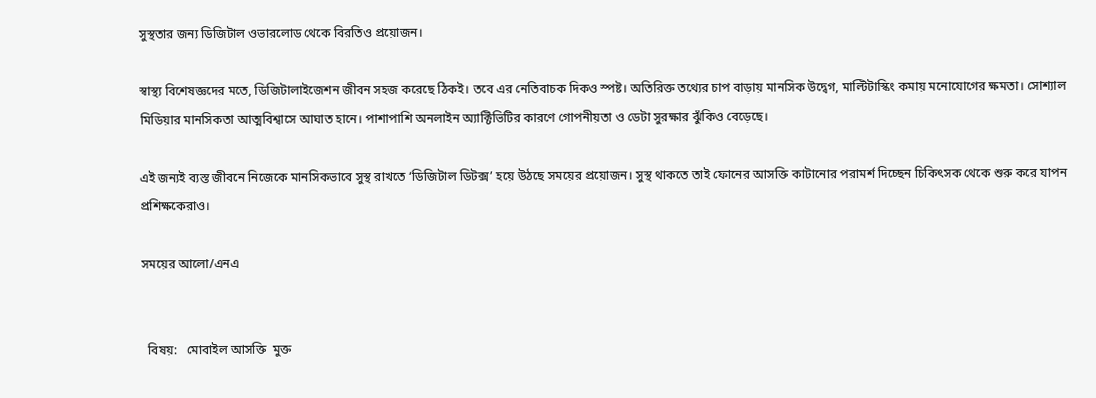সুস্থতার জন্য ডিজিটাল ওভারলোড থেকে বিরতিও প্রয়োজন।

স্বাস্থ্য বিশেষজ্ঞদের মতে, ডিজিটালাইজেশন জীবন সহজ করেছে ঠিকই। তবে এর নেতিবাচক দিকও স্পষ্ট। অতিরিক্ত তথ্যের চাপ বাড়ায় মানসিক উদ্বেগ, মাল্টিটাস্কিং কমায় মনোযোগের ক্ষমতা। সোশ্যাল মিডিয়ার মানসিকতা আত্মবিশ্বাসে আঘাত হানে। পাশাপাশি অনলাইন অ্যাক্টিভিটির কারণে গোপনীয়তা ও ডেটা সুরক্ষার ঝুঁকিও বেড়েছে।

এই জন্যই ব্যস্ত জীবনে নিজেকে মানসিকভাবে সুস্থ রাখতে ‘ডিজিটাল ডিটক্স’ হয়ে উঠছে সময়ের প্রয়োজন। সুস্থ থাকতে তাই ফোনের আসক্তি কাটানোর পরামর্শ দিচ্ছেন চিকিৎসক থেকে শুরু করে যাপন প্রশিক্ষকেরাও।

সময়ের আলো/এনএ


  বিষয়:   মোবাইল আসক্তি  মুক্ত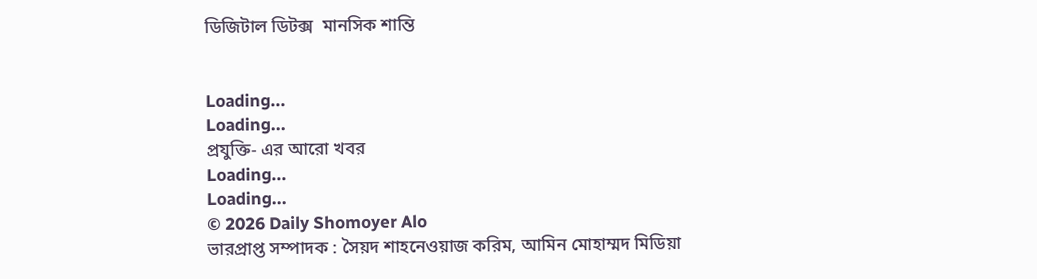ডিজিটাল ডিটক্স  মানসিক শান্তি


Loading...
Loading...
প্রযুক্তি- এর আরো খবর
Loading...
Loading...
© 2026 Daily Shomoyer Alo
ভারপ্রাপ্ত সম্পাদক : সৈয়দ শাহনেওয়াজ করিম, আমিন মোহাম্মদ মিডিয়া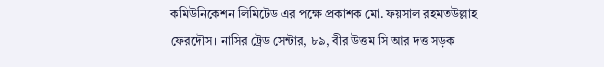কমিউনিকেশন লিমিটেড এর পক্ষে প্রকাশক মো. ফয়সাল রহমতউল্লাহ ফেরদৌস। নাসির ট্রেড সেন্টার, ৮৯, বীর উত্তম সি আর দত্ত সড়ক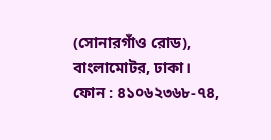(সোনারগাঁও রোড), বাংলামোটর, ঢাকা।
ফোন : ৪১০৬২৩৬৮-৭৪,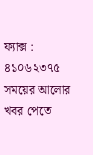ফ্যাক্স : ৪১০৬২৩৭৫
সময়ের আলোর খবর পেতে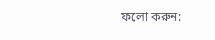ফলো করুন: